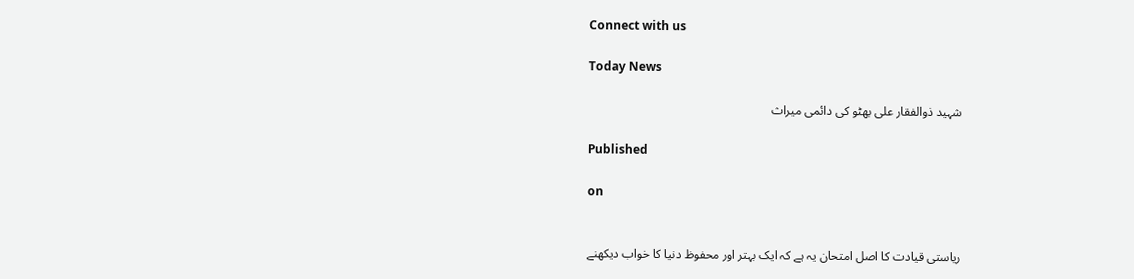Connect with us

Today News

شہید ذوالفقار علی بھٹو کی دائمی میراث

Published

on


ریاستی قیادت کا اصل امتحان یہ ہے کہ ایک بہتر اور محفوظ دنیا کا خواب دیکھنے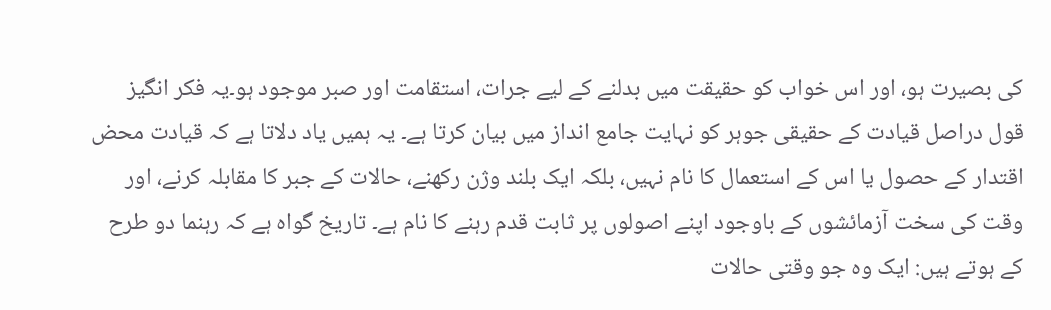کی بصیرت ہو، اور اس خواب کو حقیقت میں بدلنے کے لیے جرات، استقامت اور صبر موجود ہو۔یہ فکر انگیز قول دراصل قیادت کے حقیقی جوہر کو نہایت جامع انداز میں بیان کرتا ہے۔ یہ ہمیں یاد دلاتا ہے کہ قیادت محض اقتدار کے حصول یا اس کے استعمال کا نام نہیں، بلکہ ایک بلند وژن رکھنے، حالات کے جبر کا مقابلہ کرنے، اور وقت کی سخت آزمائشوں کے باوجود اپنے اصولوں پر ثابت قدم رہنے کا نام ہے۔ تاریخ گواہ ہے کہ رہنما دو طرح کے ہوتے ہیں: ایک وہ جو وقتی حالات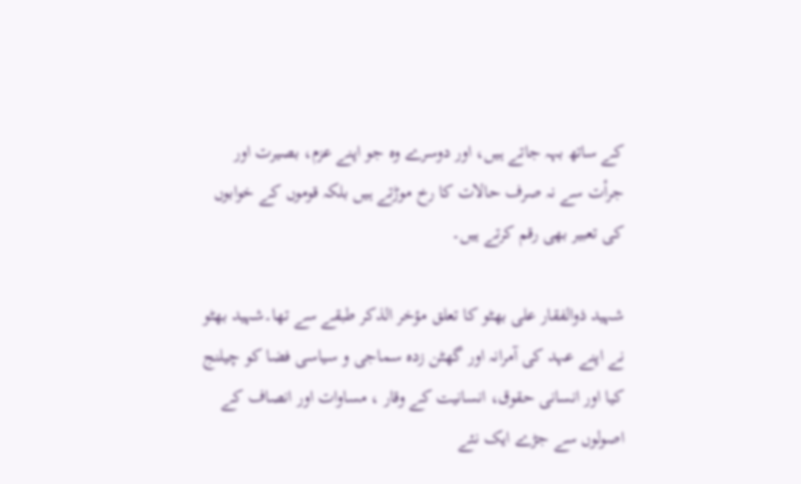کے ساتھ بہہ جاتے ہیں، اور دوسرے وہ جو اپنے عزم، بصیرت اور جرأت سے نہ صرف حالات کا رخ موڑتے ہیں بلکہ قوموں کے خوابوں کی تعبیر بھی رقم کرتے ہیں۔

شہید ذوالفقار علی بھٹو کا تعلق مؤخر الذکر طبقے سے تھا۔شہید بھٹو نے اپنے عہد کی آمرانہ اور گھٹن زدہ سماجی و سیاسی فضا کو چیلنج کیا اور انسانی حقوق، انسانیت کے وقار ، مساوات اور انصاف کے اصولوں سے جڑے ایک نئے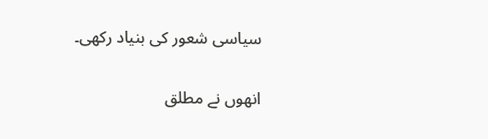سیاسی شعور کی بنیاد رکھی۔

انھوں نے مطلق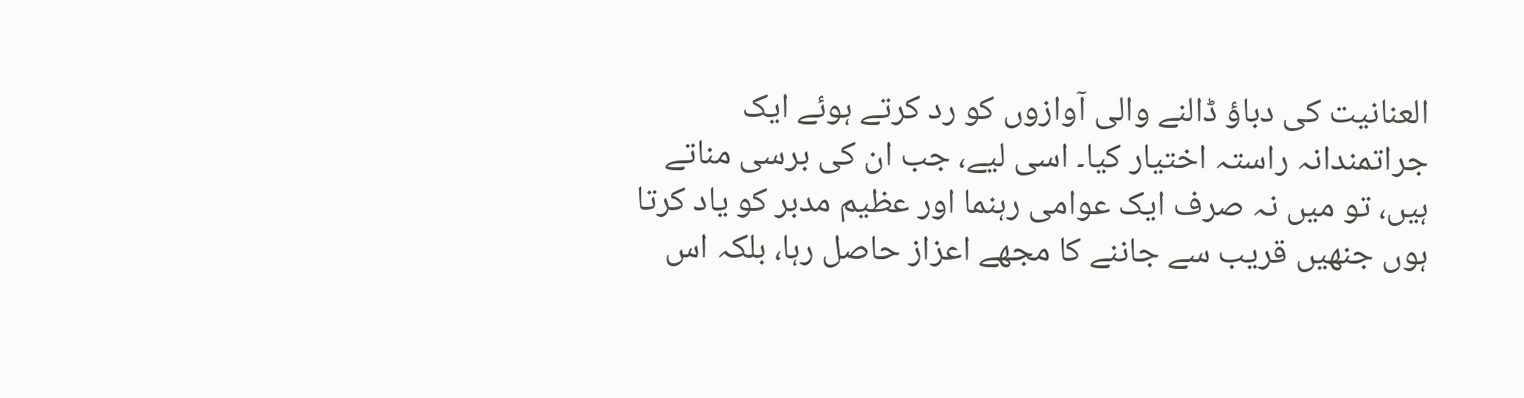العنانیت کی دباؤ ڈالنے والی آوازوں کو رد کرتے ہوئے ایک جراتمندانہ راستہ اختیار کیا۔ اسی لیے، جب ان کی برسی مناتے ہیں، تو میں نہ صرف ایک عوامی رہنما اور عظیم مدبر کو یاد کرتا ہوں جنھیں قریب سے جاننے کا مجھے اعزاز حاصل رہا، بلکہ اس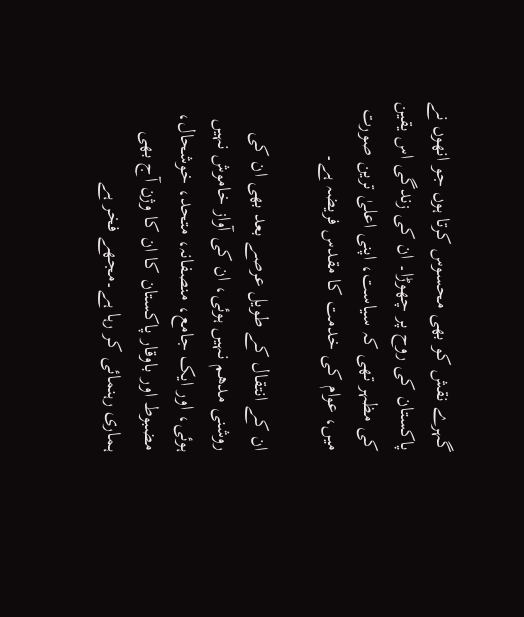گہرے نقش کو بھی محسوس کرتا ہوں جو انھوں نے پاکستان کی روح پر چھوڑا۔ ان کی زندگی اس یقین کی مظہر تھی کہ سیاست، اپنی اعلیٰ ترین صورت میں، عوام کی خدمت کا مقدس فریضہ ہے۔

ان کے انتقال کے طویل عرصے بعد بھی ان کی روشنی مدھم نہیں ہوئی، ان کی آواز خاموش نہیں ہوئی، اور ایک جامع، منصفانہ، متحد، خوشحال، مضبوط اور باوقار پاکستان کا ان کا وژن آج بھی ہماری رہنمائی کر رہا ہے۔مجھے فخر ہے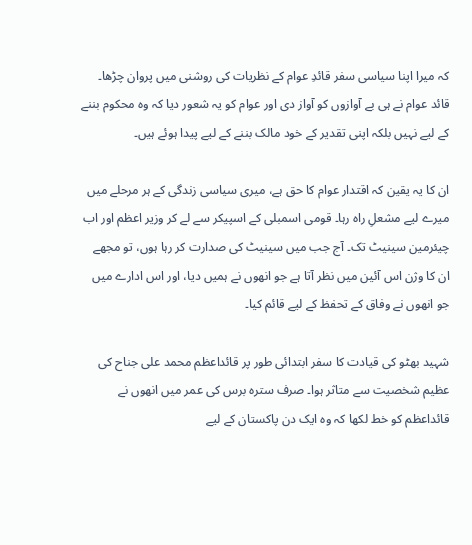کہ میرا اپنا سیاسی سفر قائدِ عوام کے نظریات کی روشنی میں پروان چڑھا۔ قائد عوام نے ہی بے آوازوں کو آواز دی اور عوام کو یہ شعور دیا کہ وہ محکوم بننے کے لیے نہیں بلکہ اپنی تقدیر کے خود مالک بننے کے لیے پیدا ہوئے ہیں۔

ان کا یہ یقین کہ اقتدار عوام کا حق ہے، میری سیاسی زندگی کے ہر مرحلے میں میرے لیے مشعلِ راہ رہا۔ قومی اسمبلی کے اسپیکر سے لے کر وزیر اعظم اور اب چیئرمین سینیٹ تک۔ آج جب میں سینیٹ کی صدارت کر رہا ہوں، تو مجھے ان کا وژن اس آئین میں نظر آتا ہے جو انھوں نے ہمیں دیا، اور اس ادارے میں جو انھوں نے وفاق کے تحفظ کے لیے قائم کیا۔

شہید بھٹو کی قیادت کا سفر ابتدائی طور پر قائداعظم محمد علی جناح کی عظیم شخصیت سے متاثر ہوا۔ صرف سترہ برس کی عمر میں انھوں نے قائداعظم کو خط لکھا کہ وہ ایک دن پاکستان کے لیے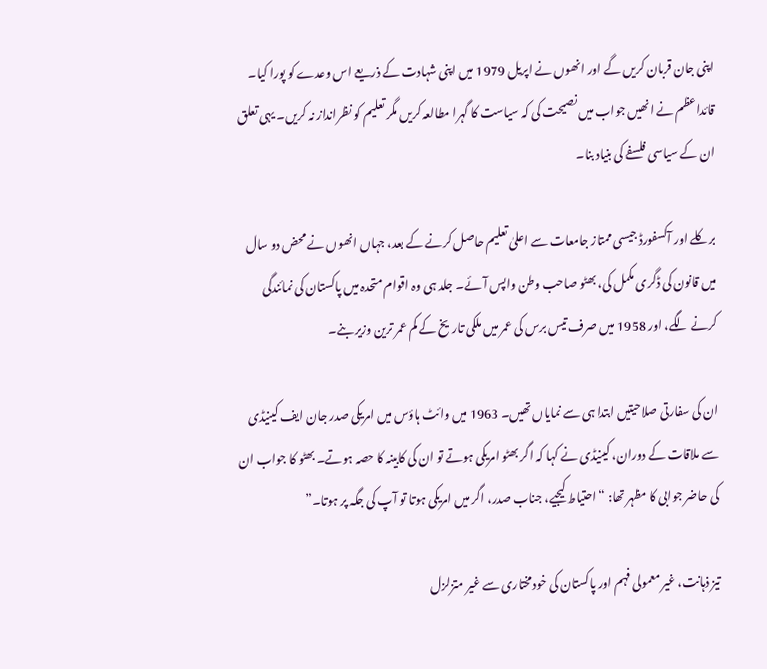اپنی جان قربان کریں گے اور انھوں نے اپریل 1979 میں اپنی شہادت کے ذریعے اس وعدے کو پورا کیا۔ قائداعظم نے انھیں جواب میں نصیحت کی کہ سیاست کا گہرا مطالعہ کریں مگر تعلیم کو نظرانداز نہ کریں۔ یہی تعلق ان کے سیاسی فلسفے کی بنیاد بنا۔

برکلے اور آکسفورڈ جیسی ممتاز جامعات سے اعلیٰ تعلیم حاصل کرنے کے بعد، جہاں انھوں نے محض دو سال میں قانون کی ڈگری مکمل کی، بھٹو صاحب وطن واپس آئے۔ جلد ہی وہ اقوام متحدہ میں پاکستان کی نمائندگی کرنے لگے، اور 1958 میں صرف تیس برس کی عمر میں ملکی تاریخ کے کم عمر ترین وزیر بنے۔

ان کی سفارتی صلاحیتیں ابتدا ہی سے نمایاں تھیں۔ 1963 میں وائٹ ہاؤس میں امریکی صدر جان ایف کینیڈی سے ملاقات کے دوران، کینیڈی نے کہا کہ اگر بھٹو امریکی ہوتے تو ان کی کابینہ کا حصہ ہوتے۔ بھٹو کا جواب ان کی حاضر جوابی کا مظہر تھا: “احتیاط کیجیے، جناب صدر، اگر میں امریکی ہوتا تو آپ کی جگہ پر ہوتا۔”

تیز ذہانت، غیر معمولی فہم اور پاکستان کی خودمختاری سے غیر متزلزل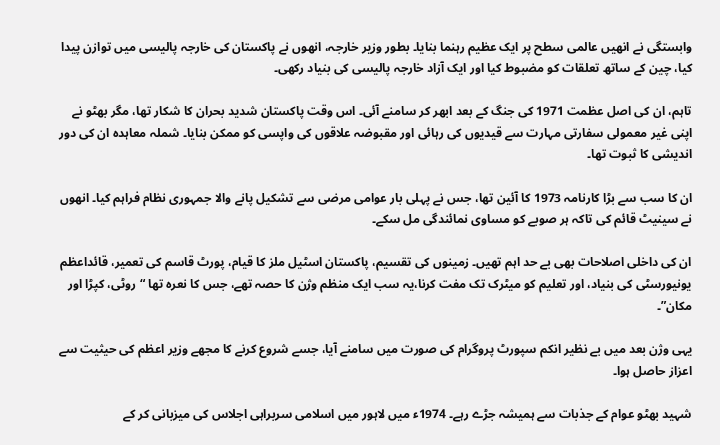وابستگی نے انھیں عالمی سطح پر ایک عظیم رہنما بنایا۔ بطور وزیر خارجہ، انھوں نے پاکستان کی خارجہ پالیسی میں توازن پیدا کیا، چین کے ساتھ تعلقات کو مضبوط کیا اور ایک آزاد خارجہ پالیسی کی بنیاد رکھی۔

تاہم، ان کی اصل عظمت 1971 کی جنگ کے بعد ابھر کر سامنے آئی۔ اس وقت پاکستان شدید بحران کا شکار تھا، مگر بھٹو نے اپنی غیر معمولی سفارتی مہارت سے قیدیوں کی رہائی اور مقبوضہ علاقوں کی واپسی کو ممکن بنایا۔ شملہ معاہدہ ان کی دور اندیشی کا ثبوت تھا۔

ان کا سب سے بڑا کارنامہ 1973 کا آئین تھا، جس نے پہلی بار عوامی مرضی سے تشکیل پانے والا جمہوری نظام فراہم کیا۔ انھوں نے سینیٹ قائم کی تاکہ ہر صوبے کو مساوی نمائندگی مل سکے۔

ان کی داخلی اصلاحات بھی بے حد اہم تھیں۔ زمینوں کی تقسیم، پاکستان اسٹیل ملز کا قیام، پورٹ قاسم کی تعمیر، قائداعظم یونیورسٹی کی بنیاد، اور تعلیم کو میٹرک تک مفت کرنا،یہ سب ایک منظم وژن کا حصہ تھے، جس کا نعرہ تھا “روٹی، کپڑا اور مکان”۔

یہی وژن بعد میں بے نظیر انکم سپورٹ پروگرام کی صورت میں سامنے آیا، جسے شروع کرنے کا مجھے وزیر اعظم کی حیثیت سے اعزاز حاصل ہوا۔

شہید بھٹو عوام کے جذبات سے ہمیشہ جڑے رہے۔ 1974ء میں لاہور میں اسلامی سربراہی اجلاس کی میزبانی کر کے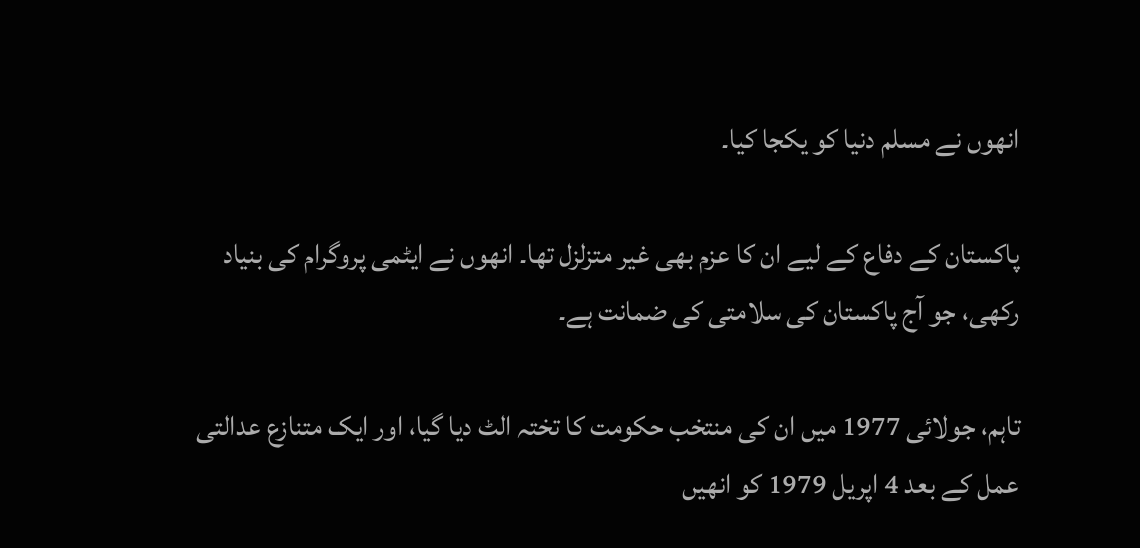انھوں نے مسلم دنیا کو یکجا کیا۔

پاکستان کے دفاع کے لیے ان کا عزم بھی غیر متزلزل تھا۔ انھوں نے ایٹمی پروگرام کی بنیاد رکھی، جو آج پاکستان کی سلامتی کی ضمانت ہے۔

تاہم، جولائی 1977 میں ان کی منتخب حکومت کا تختہ الٹ دیا گیا، اور ایک متنازع عدالتی عمل کے بعد 4 اپریل 1979 کو انھیں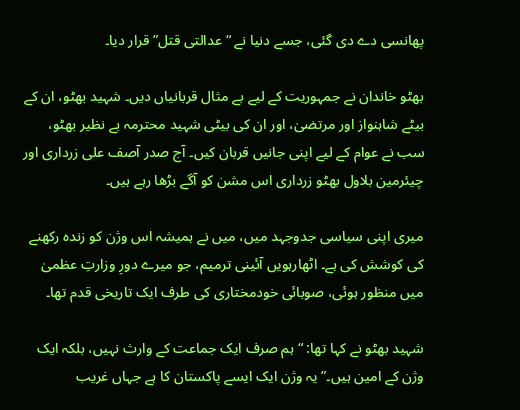پھانسی دے دی گئی، جسے دنیا نے “عدالتی قتل” قرار دیا۔

بھٹو خاندان نے جمہوریت کے لیے بے مثال قربانیاں دیں۔ شہید بھٹو، ان کے بیٹے شاہنواز اور مرتضیٰ، اور ان کی بیٹی شہید محترمہ بے نظیر بھٹو، سب نے عوام کے لیے اپنی جانیں قربان کیں۔ آج صدر آصف علی زرداری اور چیئرمین بلاول بھٹو زرداری اس مشن کو آگے بڑھا رہے ہیں۔

میری اپنی سیاسی جدوجہد میں، میں نے ہمیشہ اس وژن کو زندہ رکھنے کی کوشش کی ہے۔ اٹھارہویں آئینی ترمیم، جو میرے دورِ وزارتِ عظمیٰ میں منظور ہوئی، صوبائی خودمختاری کی طرف ایک تاریخی قدم تھا۔

شہید بھٹو نے کہا تھا: “ہم صرف ایک جماعت کے وارث نہیں، بلکہ ایک وژن کے امین ہیں۔” یہ وژن ایک ایسے پاکستان کا ہے جہاں غریب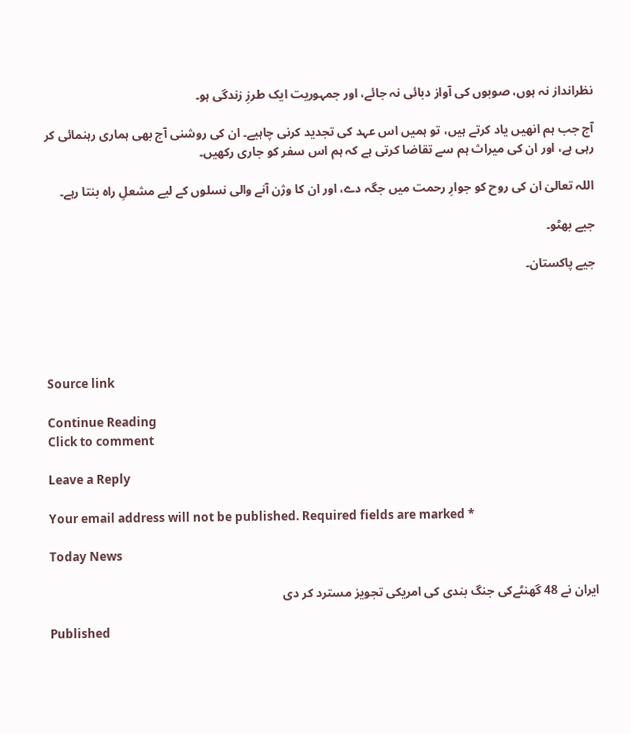نظرانداز نہ ہوں، صوبوں کی آواز دبائی نہ جائے، اور جمہوریت ایک طرزِ زندگی ہو۔

آج جب ہم انھیں یاد کرتے ہیں، تو ہمیں اس عہد کی تجدید کرنی چاہیے۔ ان کی روشنی آج بھی ہماری رہنمائی کر رہی ہے، اور ان کی میراث ہم سے تقاضا کرتی ہے کہ ہم اس سفر کو جاری رکھیں۔

اللہ تعالیٰ ان کی روح کو جوارِ رحمت میں جگہ دے، اور ان کا وژن آنے والی نسلوں کے لیے مشعلِ راہ بنتا رہے۔

جیے بھٹو۔

جیے پاکستان۔





Source link

Continue Reading
Click to comment

Leave a Reply

Your email address will not be published. Required fields are marked *

Today News

ایران نے 48 گھنٹےکی جنگ بندی کی امریکی تجویز مسترد کر دی

Published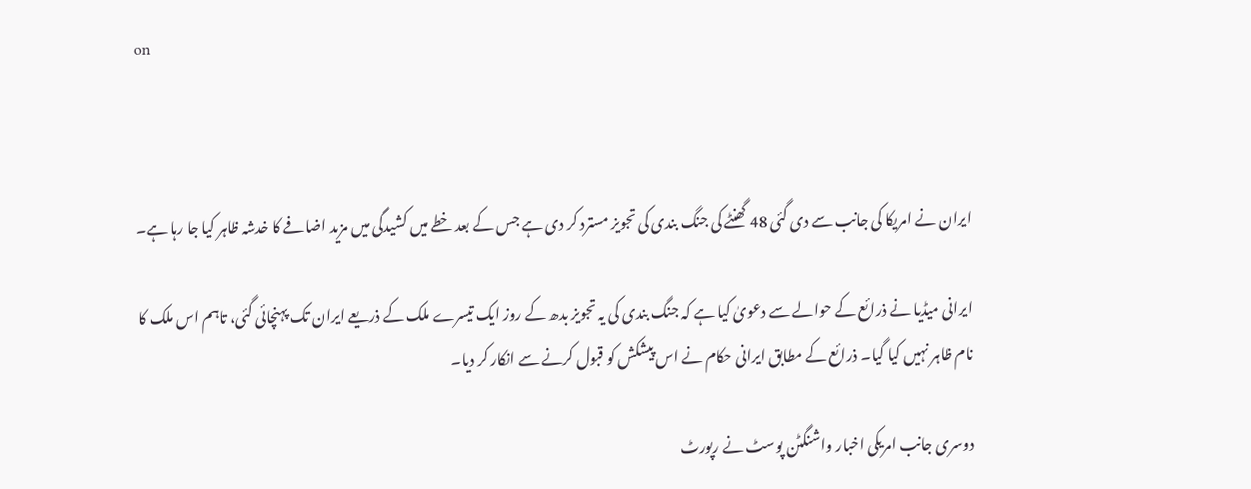on



ایران نے امریکا کی جانب سے دی گئی 48 گھنٹے کی جنگ بندی کی تجویز مسترد کر دی ہے جس کے بعد خطے میں کشیدگی میں مزید اضافے کا خدشہ ظاہر کیا جا رہا ہے۔

ایرانی میڈیا نے ذرائع کے حوالے سے دعویٰ کیا ہے کہ جنگ بندی کی یہ تجویز بدھ کے روز ایک تیسرے ملک کے ذریعے ایران تک پہنچائی گئی، تاہم اس ملک کا نام ظاہر نہیں کیا گیا۔ ذرائع کے مطابق ایرانی حکام نے اس پیشکش کو قبول کرنے سے انکار کر دیا۔

دوسری جانب امریکی اخبار واشنگٹن پوسٹ نے رپورٹ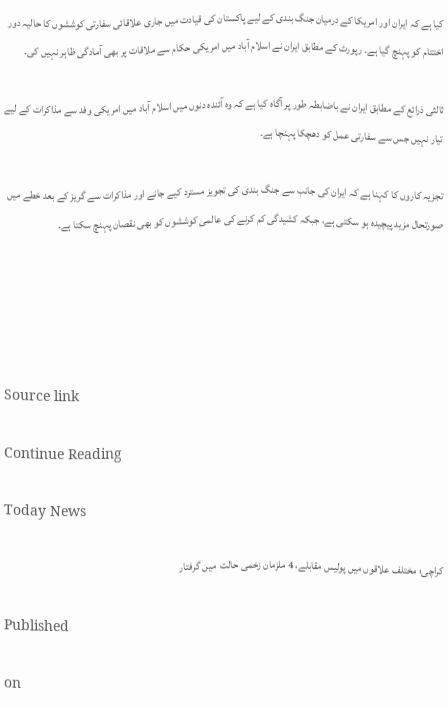کیا ہے کہ ایران اور امریکا کے درمیان جنگ بندی کے لیے پاکستان کی قیادت میں جاری علاقائی سفارتی کوششوں کا حالیہ دور اختتام کو پہنچ گیا ہے۔ رپورٹ کے مطابق ایران نے اسلام آباد میں امریکی حکام سے ملاقات پر بھی آمادگی ظاہر نہیں کی۔

ثالثی ذرائع کے مطابق ایران نے باضابطہ طور پر آگاہ کیا ہے کہ وہ آئندہ دنوں میں اسلام آباد میں امریکی وفد سے مذاکرات کے لیے تیار نہیں جس سے سفارتی عمل کو دھچکا پہنچا ہے۔

تجزیہ کاروں کا کہنا ہے کہ ایران کی جانب سے جنگ بندی کی تجویز مسترد کیے جانے اور مذاکرات سے گریز کے بعد خطے میں صورتحال مزید پیچیدہ ہو سکتی ہے، جبکہ کشیدگی کم کرنے کی عالمی کوششوں کو بھی نقصان پہنچ سکتا ہے۔





Source link

Continue Reading

Today News

کراچی؛ مختلف علاقوں میں پولیس مقابلے، 4 ملزمان زخمی حالت  میں گرفتار

Published

on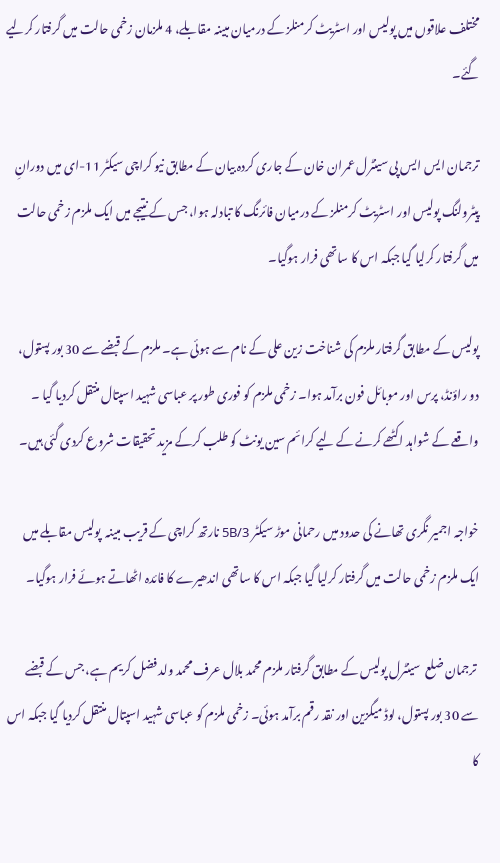مختلف علاقوں میں پولیس اور اسٹریٹ کرمنلز کے درمیان مبینہ مقابلے، 4 ملزمان زخمی حالت میں گرفتار کرلیے گئے۔

ترجمان ایس ایس پی سینٹرل عمران خان کے جاری کردہ بیان کے مطابق نیو کراچی سیکٹر 11-ای میں دورانِ پیٹرولنگ پولیس اور اسٹریٹ کرمنلز کے درمیان فائرنگ کا تبادلہ ہوا، جس کے نتیجے میں ایک ملزم زخمی حالت میں گرفتار کرلیا گیا جبکہ اس کا ساتھی فرار ہوگیا۔

پولیس کے مطابق گرفتار ملزم کی شناخت زین علی کے نام سے ہوئی ہے۔ ملزم کے قبضے سے 30 بور پستول، دو راؤنڈ، پرس اور موبائل فون برآمد ہوا۔ زخمی ملزم کو فوری طور پر عباسی شہید اسپتال منتقل کردیا گیا ۔ واقعے کے شواہد اکٹھے کرنے کے لیے کرائم سین یونٹ کو طلب کرکے مزید تحقیقات شروع کردی گئی ہیں۔

خواجہ اجمیر نگری تھانے کی حدود میں رحمانی موڑ سیکٹر 5B/3 نارتھ کراچی کے قریب مبینہ  پولیس مقابلے میں ایک ملزم زخمی حالت میں گرفتار کرلیا گیا جبکہ اس کا ساتھی اندھیرے کا فائدہ اٹھاتے ہوئے فرار ہوگیا۔

 ترجمان ضلع  سینٹرل پولیس کے مطابق گرفتار ملزم محمد بلال عرف محمد ولد فضل کریم ہے، جس کے قبضے سے 30 بور پستول، لوڈ میگزین اور نقد رقم برآمد ہوئی۔ زخمی ملزم کو عباسی شہید اسپتال منتقل کردیا گیا جبکہ اس کا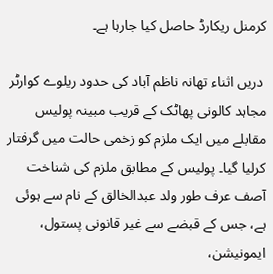کرمنل ریکارڈ حاصل کیا جارہا ہے۔

 دریں اثناء تھانہ ناظم آباد کی حدود ریلوے کوارٹر مجاہد کالونی پھاٹک کے قریب مبینہ پولیس مقابلے میں ایک ملزم کو زخمی حالت میں گرفتار کرلیا گیا۔ پولیس کے مطابق ملزم کی شناخت آصف عرف طور ولد عبدالخالق کے نام سے ہوئی ہے، جس کے قبضے سے غیر قانونی پستول، ایمونیشن،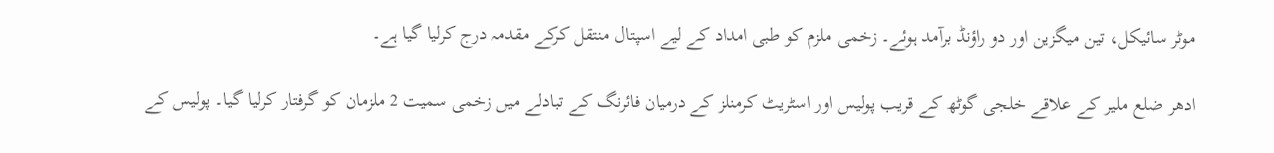موٹر سائیکل، تین میگزین اور دو راؤنڈ برآمد ہوئے۔ زخمی ملزم کو طبی امداد کے لیے اسپتال منتقل کرکے مقدمہ درج کرلیا گیا ہے۔

ادھر ضلع ملیر کے علاقے خلجی گوٹھ کے قریب پولیس اور اسٹریٹ کرمنلز کے درمیان فائرنگ کے تبادلے میں زخمی سمیت 2 ملزمان کو گرفتار کرلیا گیا۔ پولیس کے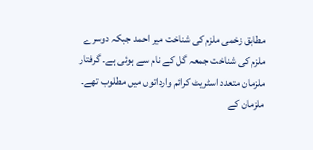مطابق زخمی ملزم کی شناخت میر احمد جبکہ دوسرے ملزم کی شناخت جمعہ گل کے نام سے ہوئی ہے۔ گرفتار ملزمان متعدد اسٹریٹ کرائم وارداتوں میں مطلوب تھے۔ ملزمان کے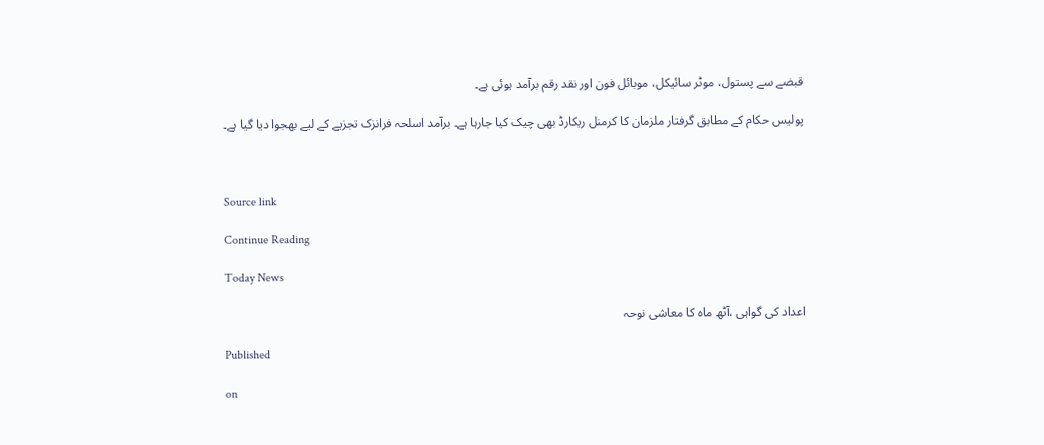قبضے سے پستول، موٹر سائیکل، موبائل فون اور نقد رقم برآمد ہوئی ہے۔

پولیس حکام کے مطابق گرفتار ملزمان کا کرمنل ریکارڈ بھی چیک کیا جارہا ہے۔ برآمد اسلحہ فرانزک تجزیے کے لیے بھجوا دیا گیا ہے۔



Source link

Continue Reading

Today News

اعداد کی گواہی ،آٹھ ماہ کا معاشی نوحہ

Published

on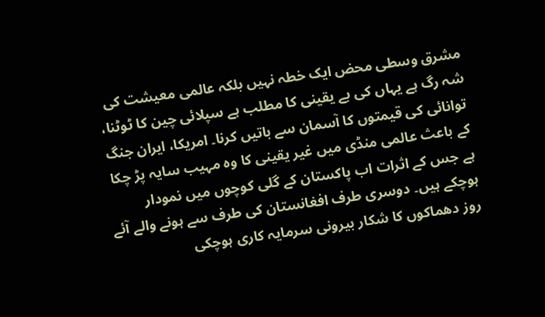مشرق وسطی محض ایک خطہ نہیں بلکہ عالمی معیشت کی شہ رگ ہے یہاں کی بے یقینی کا مطلب ہے سپلائی چین کا ٹوٹنا، توانائی کی قیمتوں کا آسمان سے باتیں کرنا۔ امریکا، ایران جنگ کے باعث عالمی منڈی میں غیر یقینی کا وہ مہیب سایہ پڑ چکا ہے جس کے اثرات اب پاکستان کے گلی کوچوں میں نمودار ہوچکے ہیں۔ دوسری طرف افغانستان کی طرف سے ہونے والے آئے روز دھماکوں کا شکار بیرونی سرمایہ کاری ہوچکی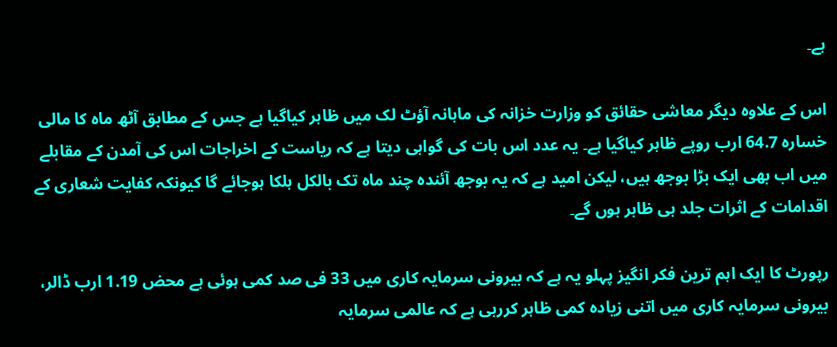ہے۔

اس کے علاوہ دیگر معاشی حقائق کو وزارت خزانہ کی ماہانہ آؤٹ لک میں ظاہر کیاگیا ہے جس کے مطابق آٹھ ماہ کا مالی خسارہ 64.7 ارب روپے ظاہر کیاگیا ہے۔ یہ عدد اس بات کی گواہی دیتا ہے کہ ریاست کے اخراجات اس کی آمدن کے مقابلے میں اب بھی ایک بڑا بوجھ ہیں، لیکن امید ہے کہ یہ بوجھ آئندہ چند ماہ تک بالکل ہلکا ہوجائے گا کیونکہ کفایت شعاری کے اقدامات کے اثرات جلد ہی ظاہر ہوں گے۔

رپورٹ کا ایک اہم ترین فکر انگیز پہلو یہ ہے کہ بیرونی سرمایہ کاری میں 33 فی صد کمی ہوئی ہے محض 1.19 ارب ڈالر، بیرونی سرمایہ کاری میں اتنی زیادہ کمی ظاہر کررہی ہے کہ عالمی سرمایہ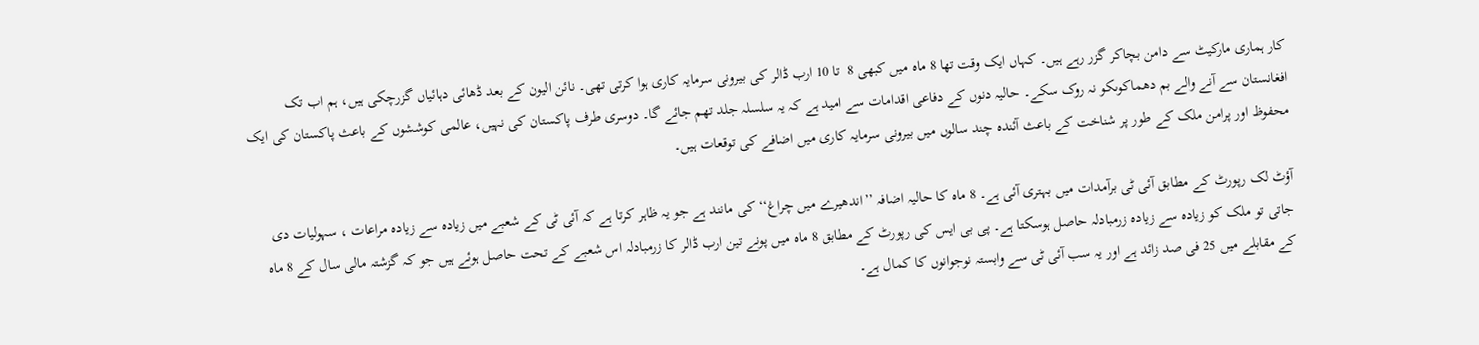کار ہماری مارکیٹ سے دامن بچاکر گزر رہے ہیں۔ کہاں ایک وقت تھا 8 ماہ میں کبھی 8  تا 10 ارب ڈالر کی بیرونی سرمایہ کاری ہوا کرتی تھی۔ نائن الیون کے بعد ڈھائی دہائیاں گزرچکی ہیں، ہم اب تک افغانستان سے آنے والے بم دھماکوںکو نہ روک سکے۔ حالیہ دنوں کے دفاعی اقدامات سے امید ہے کہ یہ سلسلہ جلد تھم جائے گا۔ دوسری طرف پاکستان کی نہیں، عالمی کوششوں کے باعث پاکستان کی ایک محفوظ اور پرامن ملک کے طور پر شناخت کے باعث آئندہ چند سالوں میں بیرونی سرمایہ کاری میں اضافے کی توقعات ہیں۔

آؤٹ لک رپورٹ کے مطابق آئی ٹی برآمدات میں بہتری آئی ہے۔ 8 ماہ کا حالیہ اضافہ ’’اندھیرے میں چراغ‘‘ کی مانند ہے جو یہ ظاہر کرتا ہے کہ آئی ٹی کے شعبے میں زیادہ سے زیادہ مراعات ، سہولیات دی جاتی تو ملک کو زیادہ سے زیادہ زرمبادلہ حاصل ہوسکتا ہے۔ پی بی ایس کی رپورٹ کے مطابق 8 ماہ میں پونے تین ارب ڈالر کا زرمبادلہ اس شعبے کے تحت حاصل ہوئے ہیں جو کہ گزشتہ مالی سال کے 8 ماہ کے مقابلے میں 25 فی صد زائد ہے اور یہ سب آئی ٹی سے وابستہ نوجوانوں کا کمال ہے۔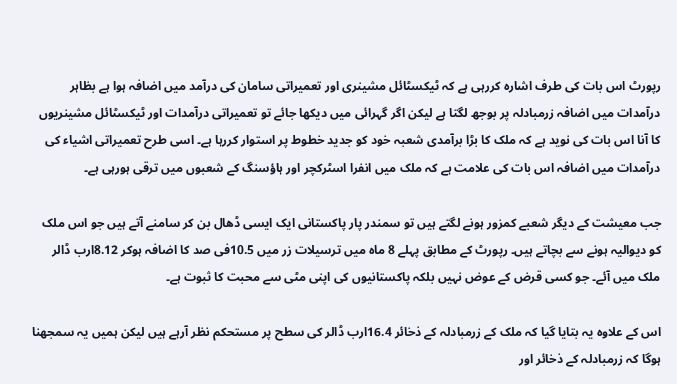رپورٹ اس بات کی طرف اشارہ کررہی ہے کہ ٹیکسٹائل مشینری اور تعمیراتی سامان کی درآمد میں اضافہ ہوا ہے بظاہر درآمدات میں اضافہ زرمبادلہ پر بوجھ لگتا ہے لیکن اگر گہرائی میں دیکھا جائے تو تعمیراتی درآمدات اور ٹیکسٹائل مشینریوں کا آنا اس بات کی نوید ہے کہ ملک کا بڑا برآمدی شعبہ خود کو جدید خطوط پر استوار کررہا ہے۔ اسی طرح تعمیراتی اشیاء کی درآمدات میں اضافہ اس بات کی علامت ہے کہ ملک میں انفرا اسٹرکچر اور ہاؤسنگ کے شعبوں میں ترقی ہورہی ہے۔

جب معیشت کے دیگر شعبے کمزور ہونے لگتے ہیں تو سمندر پار پاکستانی ایک ایسی ڈھال بن کر سامنے آتے ہیں جو اس ملک کو دیوالیہ ہونے سے بچاتے ہیں۔ رپورٹ کے مطابق پہلے 8 ماہ میں ترسیلات زر میں 10.5فی صد کا اضافہ ہوکر 8.12ارب ڈالر ملک میں آئے۔ جو کسی قرض کے عوض نہیں بلکہ پاکستانیوں کی اپنی مٹی سے محبت کا ثبوت ہے۔

اس کے علاوہ یہ بتایا گیا کہ ملک کے زرمبادلہ کے ذخائر 16.4ارب ڈالر کی سطح پر مستحکم نظر آرہے ہیں لیکن ہمیں یہ سمجھنا ہوگا کہ زرمبادلہ کے ذخائر اور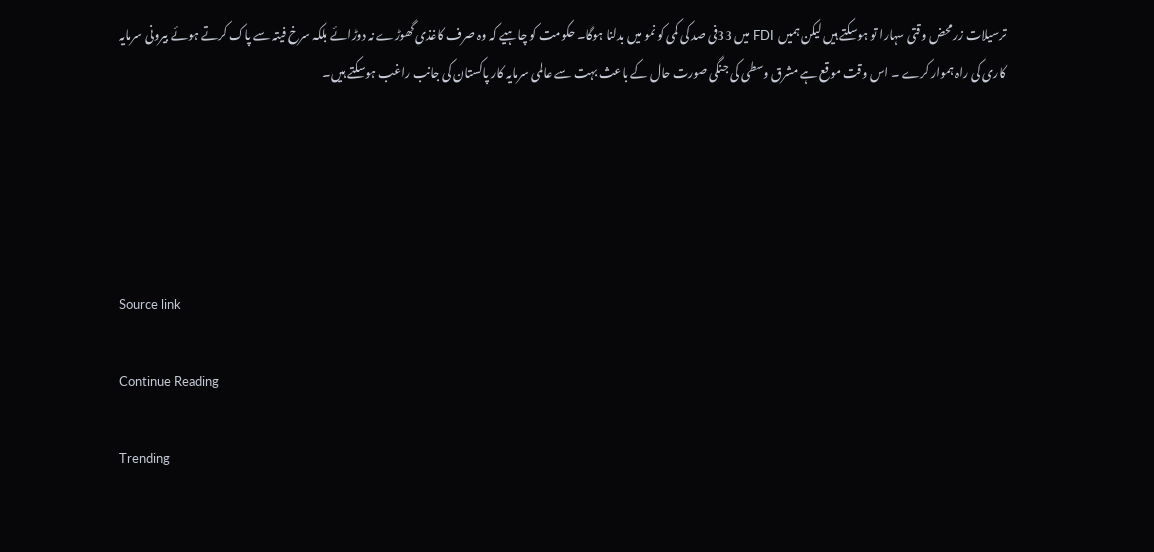ترسیلات زر محض وقتی سہارا تو ہوسکتے ہیں لیکن ہمیں  FDI میں 33فی صد کی کمی کو نمو میں بدلنا ہوگا۔ حکومت کو چاہیے کہ وہ صرف کاغذی گھوڑے نہ دوڑائے بلکہ سرخ فیتہ سے پاک کرتے ہوئے بیرونی سرمایہ کاری کی راہ ہموار کرے ۔ اس وقت موقع ہے مشرق وسطی کی جنگی صورت حال کے باعث بہت سے عالمی سرمایہ کار پاکستان کی جانب راغب ہوسکتے ہیں۔





Source link

Continue Reading

Trending